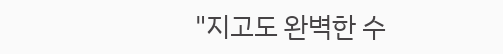"지고도 완벽한 수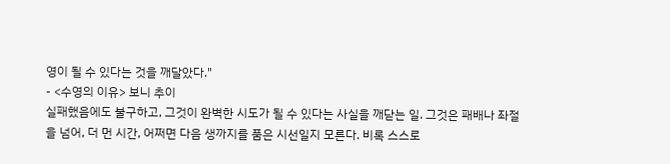영이 될 수 있다는 것을 깨달았다."
- <수영의 이유> 보니 추이
실패했음에도 불구하고, 그것이 완벽한 시도가 될 수 있다는 사실을 깨닫는 일. 그것은 패배나 좌절을 넘어, 더 먼 시간, 어쩌면 다음 생까지를 품은 시선일지 모른다. 비록 스스로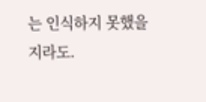는 인식하지 못했을지라도.